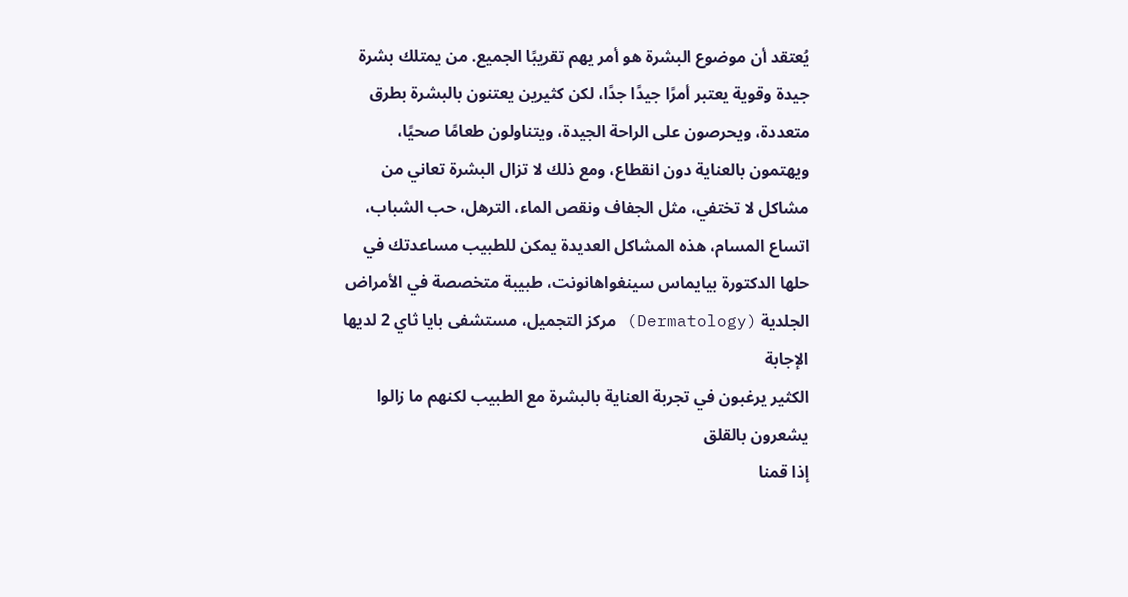يُعتقد أن موضوع البشرة هو أمر يهم تقريبًا الجميع. من يمتلك بشرة جيدة وقوية يعتبر أمرًا جيدًا جدًا، لكن كثيرين يعتنون بالبشرة بطرق متعددة، ويحرصون على الراحة الجيدة، ويتناولون طعامًا صحيًا، ويهتمون بالعناية دون انقطاع، ومع ذلك لا تزال البشرة تعاني من مشاكل لا تختفي، مثل الجفاف ونقص الماء، الترهل، حب الشباب، اتساع المسام، هذه المشاكل العديدة يمكن للطبيب مساعدتك في حلها الدكتورة بيايماس سينغواهانونت، طبيبة متخصصة في الأمراض الجلدية (Dermatology) مركز التجميل، مستشفى بايا ثاي 2 لديها الإجابة
الكثير يرغبون في تجربة العناية بالبشرة مع الطبيب لكنهم ما زالوا يشعرون بالقلق
إذا قمنا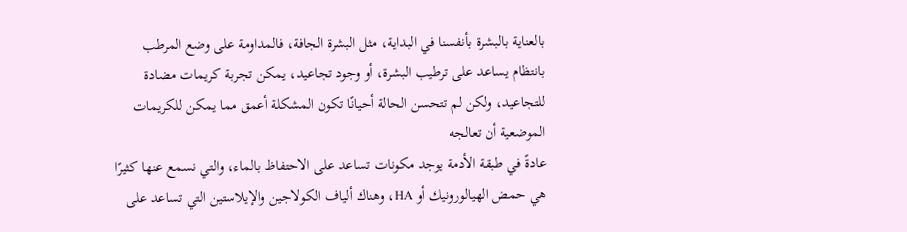بالعناية بالبشرة بأنفسنا في البداية، مثل البشرة الجافة، فالمداومة على وضع المرطب بانتظام يساعد على ترطيب البشرة، أو وجود تجاعيد، يمكن تجربة كريمات مضادة للتجاعيد، ولكن لم تتحسن الحالة أحيانًا تكون المشكلة أعمق مما يمكن للكريمات الموضعية أن تعالجه
عادةً في طبقة الأدمة يوجد مكونات تساعد على الاحتفاظ بالماء، والتي نسمع عنها كثيرًا هي حمض الهيالورونيك أو HA، وهناك ألياف الكولاجين والإيلاستين التي تساعد على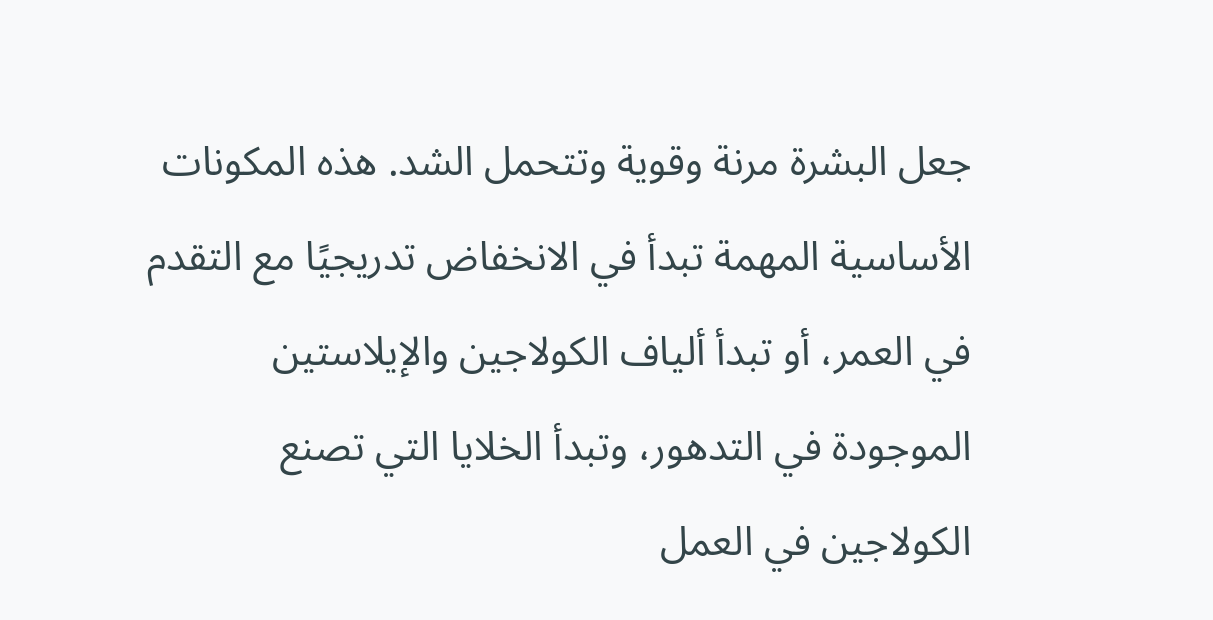جعل البشرة مرنة وقوية وتتحمل الشد. هذه المكونات الأساسية المهمة تبدأ في الانخفاض تدريجيًا مع التقدم في العمر، أو تبدأ ألياف الكولاجين والإيلاستين الموجودة في التدهور، وتبدأ الخلايا التي تصنع الكولاجين في العمل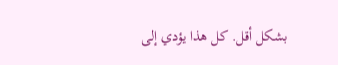بشكل أقل. كل هذا يؤدي إلى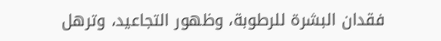فقدان البشرة للرطوبة، وظهور التجاعيد، وترهل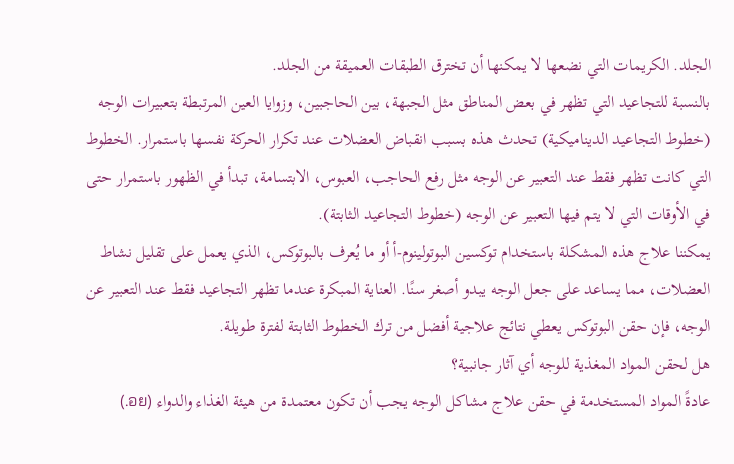الجلد. الكريمات التي نضعها لا يمكنها أن تخترق الطبقات العميقة من الجلد.
بالنسبة للتجاعيد التي تظهر في بعض المناطق مثل الجبهة، بين الحاجبين، وزوايا العين المرتبطة بتعبيرات الوجه (خطوط التجاعيد الديناميكية) تحدث هذه بسبب انقباض العضلات عند تكرار الحركة نفسها باستمرار. الخطوط التي كانت تظهر فقط عند التعبير عن الوجه مثل رفع الحاجب، العبوس، الابتسامة، تبدأ في الظهور باستمرار حتى في الأوقات التي لا يتم فيها التعبير عن الوجه (خطوط التجاعيد الثابتة).
يمكننا علاج هذه المشكلة باستخدام توكسين البوتولينوم-أ أو ما يُعرف بالبوتوكس، الذي يعمل على تقليل نشاط العضلات، مما يساعد على جعل الوجه يبدو أصغر سنًا. العناية المبكرة عندما تظهر التجاعيد فقط عند التعبير عن الوجه، فإن حقن البوتوكس يعطي نتائج علاجية أفضل من ترك الخطوط الثابتة لفترة طويلة.
هل لحقن المواد المغذية للوجه أي آثار جانبية؟
عادةً المواد المستخدمة في حقن علاج مشاكل الوجه يجب أن تكون معتمدة من هيئة الغذاء والدواء (อย.)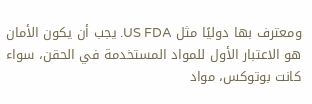ومعترف بها دوليًا مثل US FDA. يجب أن يكون الأمان هو الاعتبار الأول للمواد المستخدمة في الحقن، سواء كانت بوتوكس، مواد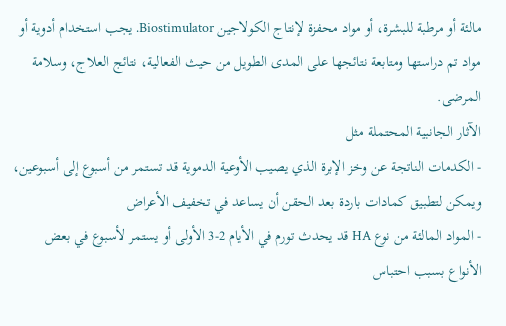مالئة أو مرطبة للبشرة، أو مواد محفزة لإنتاج الكولاجين Biostimulator. يجب استخدام أدوية أو مواد تم دراستها ومتابعة نتائجها على المدى الطويل من حيث الفعالية، نتائج العلاج، وسلامة المرضى.
الآثار الجانبية المحتملة مثل
- الكدمات الناتجة عن وخز الإبرة الذي يصيب الأوعية الدموية قد تستمر من أسبوع إلى أسبوعين، ويمكن لتطبيق كمادات باردة بعد الحقن أن يساعد في تخفيف الأعراض
- المواد المالئة من نوع HA قد يحدث تورم في الأيام 2-3 الأولى أو يستمر لأسبوع في بعض الأنواع بسبب احتباس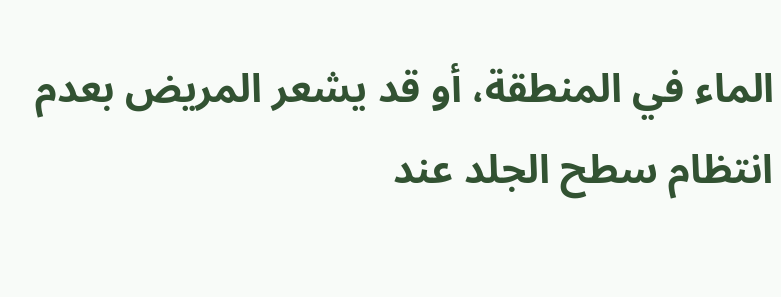الماء في المنطقة، أو قد يشعر المريض بعدم انتظام سطح الجلد عند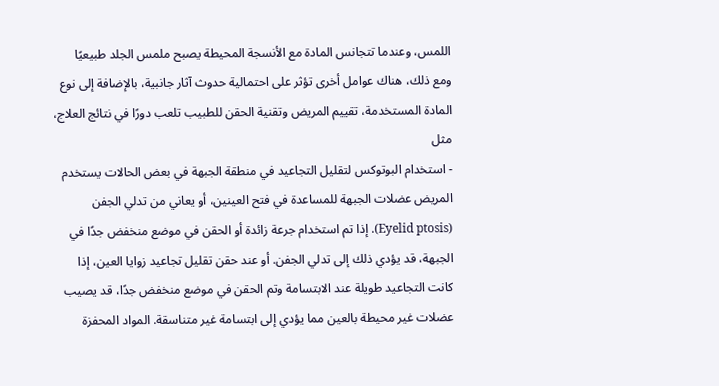اللمس، وعندما تتجانس المادة مع الأنسجة المحيطة يصبح ملمس الجلد طبيعيًا
ومع ذلك، هناك عوامل أخرى تؤثر على احتمالية حدوث آثار جانبية، بالإضافة إلى نوع المادة المستخدمة، تقييم المريض وتقنية الحقن للطبيب تلعب دورًا في نتائج العلاج، مثل
- استخدام البوتوكس لتقليل التجاعيد في منطقة الجبهة في بعض الحالات يستخدم المريض عضلات الجبهة للمساعدة في فتح العينين، أو يعاني من تدلي الجفن (Eyelid ptosis). إذا تم استخدام جرعة زائدة أو الحقن في موضع منخفض جدًا في الجبهة، قد يؤدي ذلك إلى تدلي الجفن. أو عند حقن تقليل تجاعيد زوايا العين، إذا كانت التجاعيد طويلة عند الابتسامة وتم الحقن في موضع منخفض جدًا، قد يصيب عضلات غير محيطة بالعين مما يؤدي إلى ابتسامة غير متناسقة. المواد المحفزة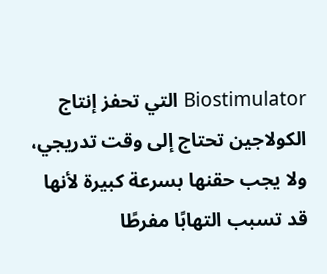Biostimulator التي تحفز إنتاج الكولاجين تحتاج إلى وقت تدريجي، ولا يجب حقنها بسرعة كبيرة لأنها قد تسبب التهابًا مفرطًا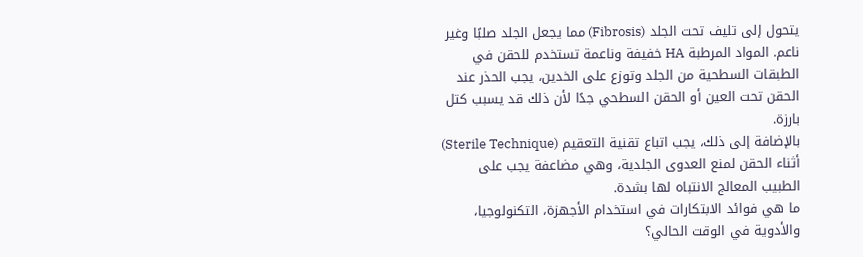يتحول إلى تليف تحت الجلد (Fibrosis) مما يجعل الجلد صلبًا وغير ناعم. المواد المرطبة HA خفيفة وناعمة تستخدم للحقن في الطبقات السطحية من الجلد وتوزع على الخدين، يجب الحذر عند الحقن تحت العين أو الحقن السطحي جدًا لأن ذلك قد يسبب كتل بارزة.
بالإضافة إلى ذلك، يجب اتباع تقنية التعقيم (Sterile Technique) أثناء الحقن لمنع العدوى الجلدية، وهي مضاعفة يجب على الطبيب المعالج الانتباه لها بشدة.
ما هي فوائد الابتكارات في استخدام الأجهزة، التكنولوجيا، والأدوية في الوقت الحالي؟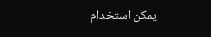يمكن استخدام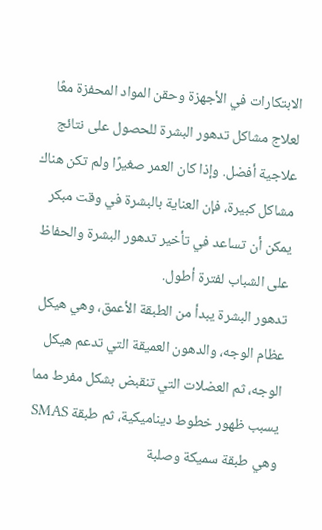الابتكارات في الأجهزة وحقن المواد المحفزة معًا لعلاج مشاكل تدهور البشرة للحصول على نتائج علاجية أفضل. وإذا كان العمر صغيرًا ولم تكن هناك مشاكل كبيرة، فإن العناية بالبشرة في وقت مبكر يمكن أن تساعد في تأخير تدهور البشرة والحفاظ على الشباب لفترة أطول.
تدهور البشرة يبدأ من الطبقة الأعمق، وهي هيكل عظام الوجه، والدهون العميقة التي تدعم هيكل الوجه، ثم العضلات التي تنقبض بشكل مفرط مما يسبب ظهور خطوط ديناميكية، ثم طبقة SMAS وهي طبقة سميكة وصلبة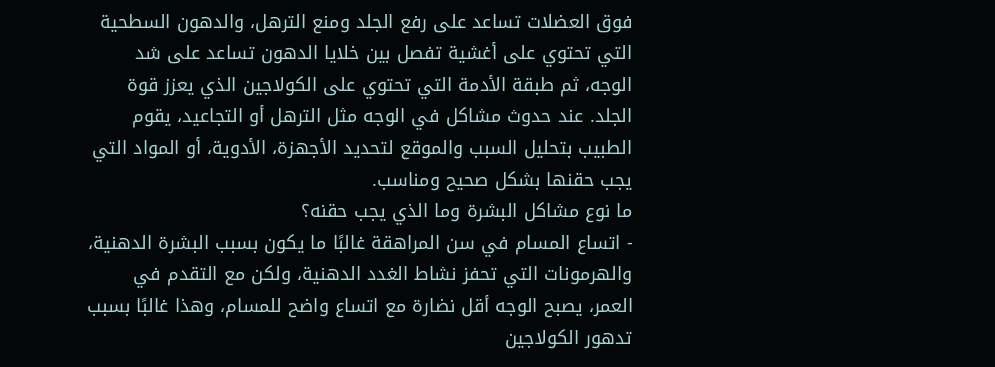فوق العضلات تساعد على رفع الجلد ومنع الترهل، والدهون السطحية التي تحتوي على أغشية تفصل بين خلايا الدهون تساعد على شد الوجه، ثم طبقة الأدمة التي تحتوي على الكولاجين الذي يعزز قوة الجلد. عند حدوث مشاكل في الوجه مثل الترهل أو التجاعيد، يقوم الطبيب بتحليل السبب والموقع لتحديد الأجهزة، الأدوية، أو المواد التي يجب حقنها بشكل صحيح ومناسب.
ما نوع مشاكل البشرة وما الذي يجب حقنه؟
- اتساع المسام في سن المراهقة غالبًا ما يكون بسبب البشرة الدهنية، والهرمونات التي تحفز نشاط الغدد الدهنية، ولكن مع التقدم في العمر، يصبح الوجه أقل نضارة مع اتساع واضح للمسام، وهذا غالبًا بسبب تدهور الكولاجين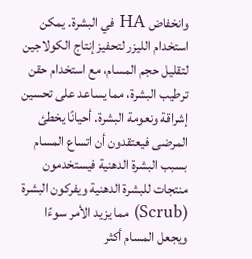وانخفاض HA في البشرة. يمكن استخدام الليزر لتحفيز إنتاج الكولاجين لتقليل حجم المسام، مع استخدام حقن ترطيب البشرة، مما يساعد على تحسين إشراقة ونعومة البشرة. أحيانًا يخطئ المرضى فيعتقدون أن اتساع المسام بسبب البشرة الدهنية فيستخدمون منتجات للبشرة الدهنية ويفركون البشرة (Scrub) مما يزيد الأمر سوءًا ويجعل المسام أكثر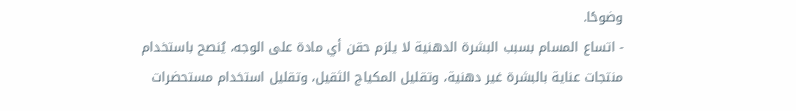وضوحًا.
- اتساع المسام بسبب البشرة الدهنية لا يلزم حقن أي مادة على الوجه، يُنصح باستخدام منتجات عناية بالبشرة غير دهنية، وتقليل المكياج الثقيل، وتقليل استخدام مستحضرات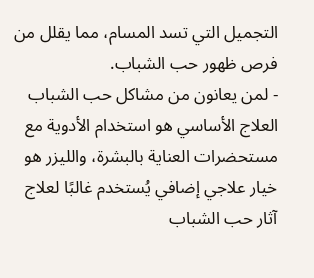التجميل التي تسد المسام، مما يقلل من فرص ظهور حب الشباب.
- لمن يعانون من مشاكل حب الشباب العلاج الأساسي هو استخدام الأدوية مع مستحضرات العناية بالبشرة، والليزر هو خيار علاجي إضافي يُستخدم غالبًا لعلاج آثار حب الشباب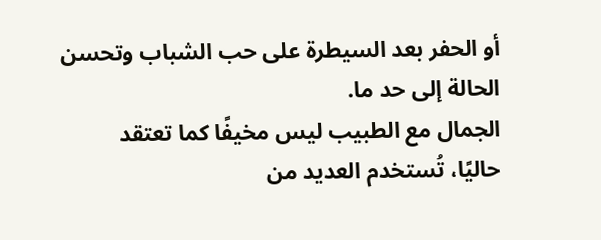أو الحفر بعد السيطرة على حب الشباب وتحسن الحالة إلى حد ما.
الجمال مع الطبيب ليس مخيفًا كما تعتقد
حاليًا، تُستخدم العديد من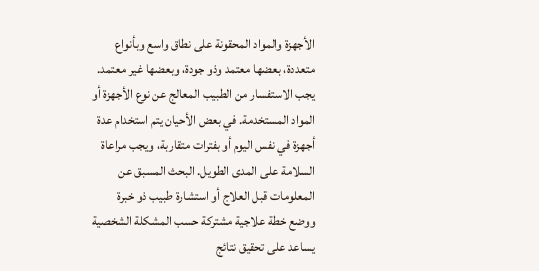الأجهزة والمواد المحقونة على نطاق واسع وبأنواع متعددة، بعضها معتمد وذو جودة، وبعضها غير معتمد. يجب الاستفسار من الطبيب المعالج عن نوع الأجهزة أو المواد المستخدمة. في بعض الأحيان يتم استخدام عدة أجهزة في نفس اليوم أو بفترات متقاربة، ويجب مراعاة السلامة على المدى الطويل. البحث المسبق عن المعلومات قبل العلاج أو استشارة طبيب ذو خبرة ووضع خطة علاجية مشتركة حسب المشكلة الشخصية يساعد على تحقيق نتائج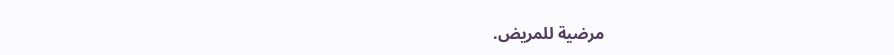مرضية للمريض.